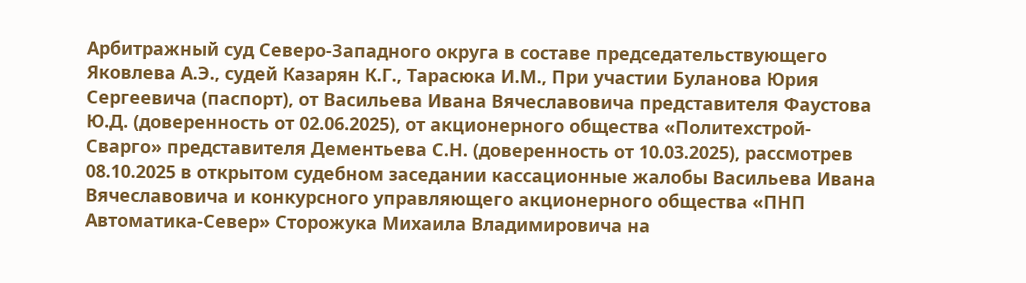Арбитражный суд Северо-Западного округа в составе председательствующего Яковлева А.Э., судей Казарян К.Г., Тарасюка И.М., При участии Буланова Юрия Сергеевича (паспорт), от Васильева Ивана Вячеславовича представителя Фаустова Ю.Д. (доверенность от 02.06.2025), от акционерного общества «Политехстрой-Сварго» представителя Дементьева С.Н. (доверенность от 10.03.2025), рассмотрев 08.10.2025 в открытом судебном заседании кассационные жалобы Васильева Ивана Вячеславовича и конкурсного управляющего акционерного общества «ПНП Автоматика-Север» Сторожука Михаила Владимировича на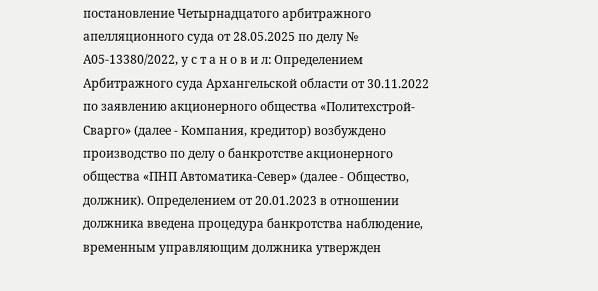постановление Четырнадцатого арбитражного апелляционного суда от 28.05.2025 по делу № А05-13380/2022, у с т а н о в и л: Определением Арбитражного суда Архангельской области от 30.11.2022 по заявлению акционерного общества «Политехстрой-Сварго» (далее - Компания, кредитор) возбуждено производство по делу о банкротстве акционерного общества «ПНП Автоматика-Север» (далее - Общество, должник). Определением от 20.01.2023 в отношении должника введена процедура банкротства наблюдение, временным управляющим должника утвержден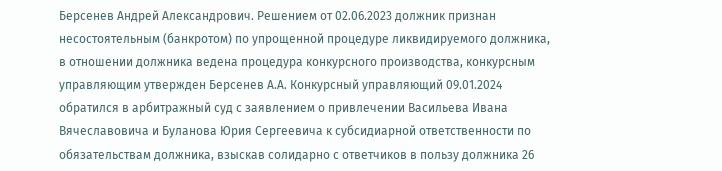Берсенев Андрей Александрович. Решением от 02.06.2023 должник признан несостоятельным (банкротом) по упрощенной процедуре ликвидируемого должника, в отношении должника ведена процедура конкурсного производства, конкурсным управляющим утвержден Берсенев А.А. Конкурсный управляющий 09.01.2024 обратился в арбитражный суд с заявлением о привлечении Васильева Ивана Вячеславовича и Буланова Юрия Сергеевича к субсидиарной ответственности по обязательствам должника, взыскав солидарно с ответчиков в пользу должника 26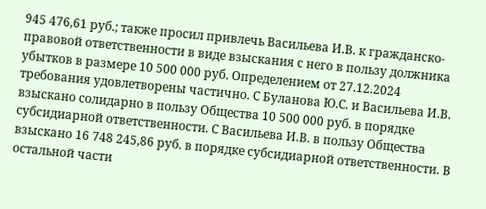945 476,61 руб.; также просил привлечь Васильева И.В. к гражданско-правовой ответственности в виде взыскания с него в пользу должника убытков в размере 10 500 000 руб. Определением от 27.12.2024 требования удовлетворены частично. С Буланова Ю.С. и Васильева И.В. взыскано солидарно в пользу Общества 10 500 000 руб. в порядке субсидиарной ответственности. С Васильева И.В. в пользу Общества взыскано 16 748 245,86 руб. в порядке субсидиарной ответственности. В остальной части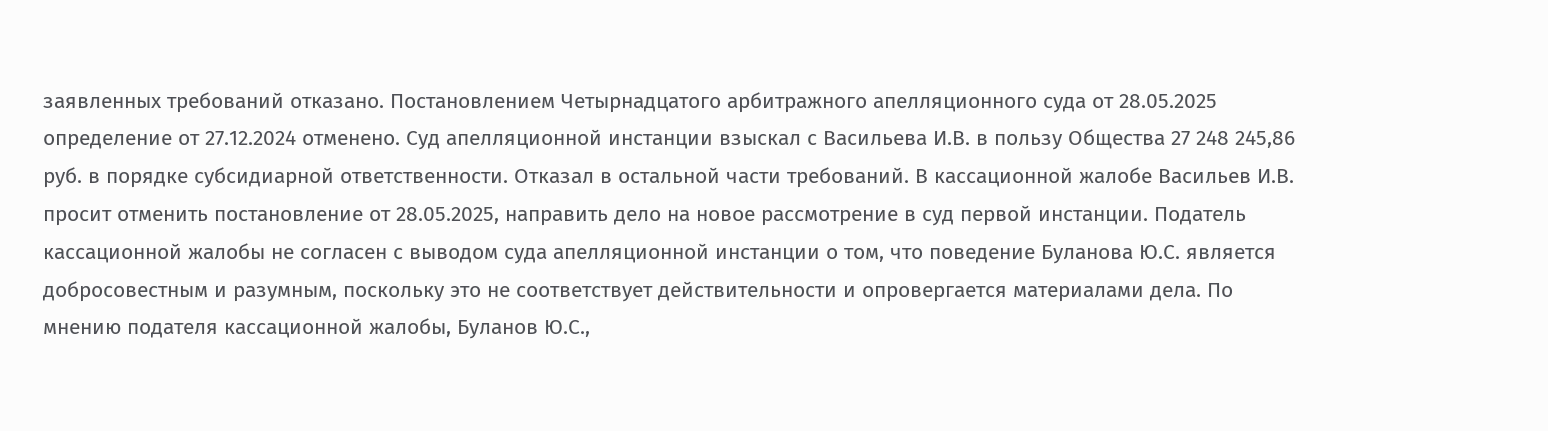заявленных требований отказано. Постановлением Четырнадцатого арбитражного апелляционного суда от 28.05.2025 определение от 27.12.2024 отменено. Суд апелляционной инстанции взыскал с Васильева И.В. в пользу Общества 27 248 245,86 руб. в порядке субсидиарной ответственности. Отказал в остальной части требований. В кассационной жалобе Васильев И.В. просит отменить постановление от 28.05.2025, направить дело на новое рассмотрение в суд первой инстанции. Податель кассационной жалобы не согласен с выводом суда апелляционной инстанции о том, что поведение Буланова Ю.С. является добросовестным и разумным, поскольку это не соответствует действительности и опровергается материалами дела. По мнению подателя кассационной жалобы, Буланов Ю.С.,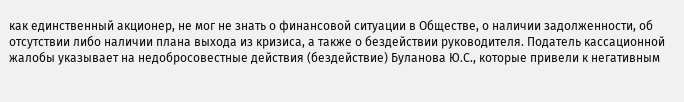как единственный акционер, не мог не знать о финансовой ситуации в Обществе, о наличии задолженности, об отсутствии либо наличии плана выхода из кризиса, а также о бездействии руководителя. Податель кассационной жалобы указывает на недобросовестные действия (бездействие) Буланова Ю.С., которые привели к негативным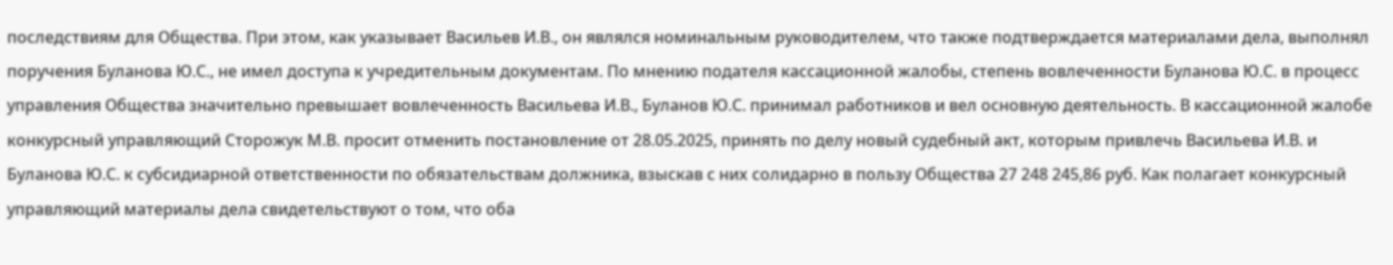последствиям для Общества. При этом, как указывает Васильев И.В., он являлся номинальным руководителем, что также подтверждается материалами дела, выполнял поручения Буланова Ю.С., не имел доступа к учредительным документам. По мнению подателя кассационной жалобы, степень вовлеченности Буланова Ю.С. в процесс управления Общества значительно превышает вовлеченность Васильева И.В., Буланов Ю.С. принимал работников и вел основную деятельность. В кассационной жалобе конкурсный управляющий Сторожук М.В. просит отменить постановление от 28.05.2025, принять по делу новый судебный акт, которым привлечь Васильева И.В. и Буланова Ю.С. к субсидиарной ответственности по обязательствам должника, взыскав с них солидарно в пользу Общества 27 248 245,86 руб. Как полагает конкурсный управляющий материалы дела свидетельствуют о том, что оба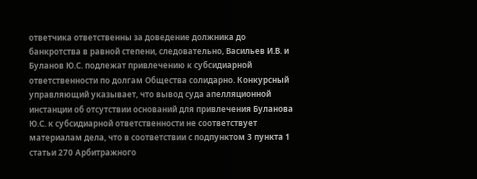ответчика ответственны за доведение должника до банкротства в равной степени, следовательно, Васильев И.В. и Буланов Ю.С. подлежат привлечению к субсидиарной ответственности по долгам Общества солидарно. Конкурсный управляющий указывает, что вывод суда апелляционной инстанции об отсутствии оснований для привлечения Буланова Ю.С. к субсидиарной ответственности не соответствует материалам дела, что в соответствии с подпунктом 3 пункта 1 статьи 270 Арбитражного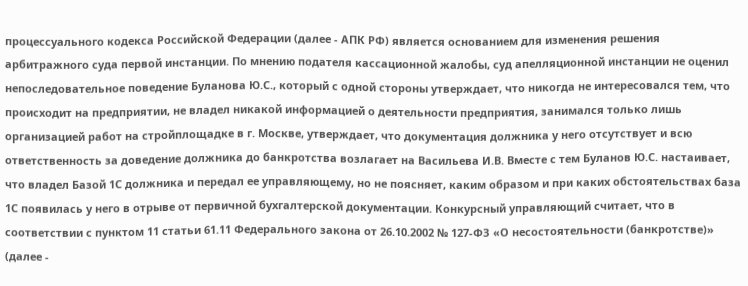процессуального кодекса Российской Федерации (далее - АПК РФ) является основанием для изменения решения арбитражного суда первой инстанции. По мнению подателя кассационной жалобы, суд апелляционной инстанции не оценил непоследовательное поведение Буланова Ю.С., который с одной стороны утверждает, что никогда не интересовался тем, что происходит на предприятии, не владел никакой информацией о деятельности предприятия, занимался только лишь организацией работ на стройплощадке в г. Москве, утверждает, что документация должника у него отсутствует и всю ответственность за доведение должника до банкротства возлагает на Васильева И.В. Вместе с тем Буланов Ю.С. настаивает, что владел Базой 1С должника и передал ее управляющему, но не поясняет, каким образом и при каких обстоятельствах база 1С появилась у него в отрыве от первичной бухгалтерской документации. Конкурсный управляющий считает, что в соответствии с пунктом 11 статьи 61.11 Федерального закона от 26.10.2002 № 127-ФЗ «О несостоятельности (банкротстве)» (далее -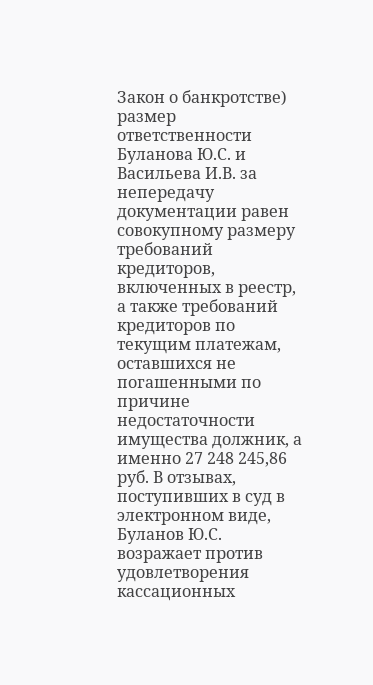Закон о банкротстве) размер ответственности Буланова Ю.С. и Васильева И.В. за непередачу документации равен совокупному размеру требований кредиторов, включенных в реестр, а также требований кредиторов по текущим платежам, оставшихся не погашенными по причине недостаточности имущества должник, а именно 27 248 245,86 руб. В отзывах, поступивших в суд в электронном виде, Буланов Ю.С. возражает против удовлетворения кассационных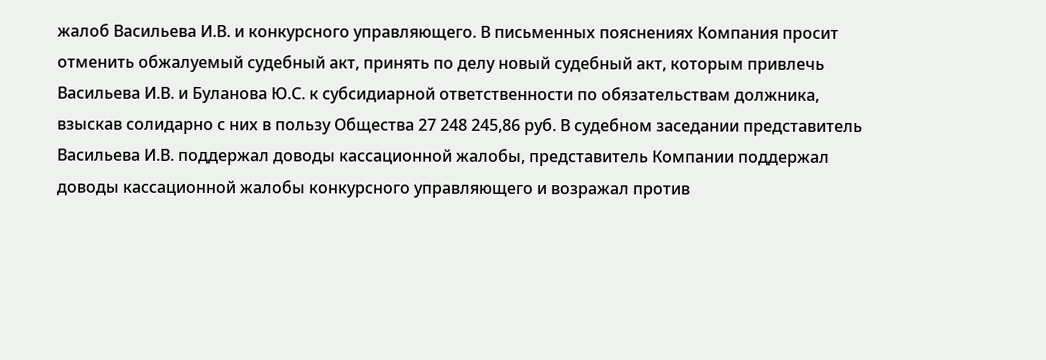жалоб Васильева И.В. и конкурсного управляющего. В письменных пояснениях Компания просит отменить обжалуемый судебный акт, принять по делу новый судебный акт, которым привлечь Васильева И.В. и Буланова Ю.С. к субсидиарной ответственности по обязательствам должника, взыскав солидарно с них в пользу Общества 27 248 245,86 руб. В судебном заседании представитель Васильева И.В. поддержал доводы кассационной жалобы, представитель Компании поддержал доводы кассационной жалобы конкурсного управляющего и возражал против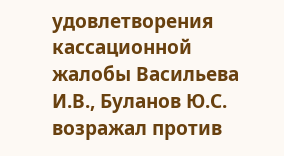удовлетворения кассационной жалобы Васильева И.В., Буланов Ю.С. возражал против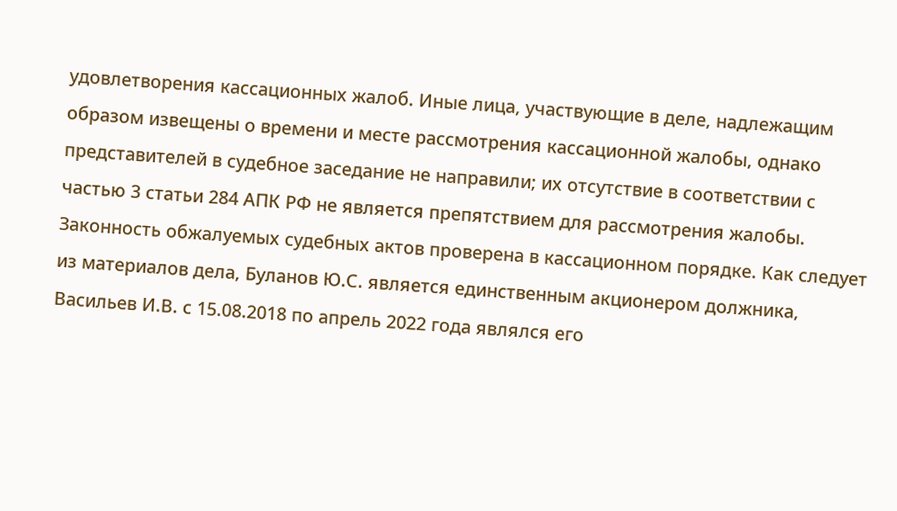удовлетворения кассационных жалоб. Иные лица, участвующие в деле, надлежащим образом извещены о времени и месте рассмотрения кассационной жалобы, однако представителей в судебное заседание не направили; их отсутствие в соответствии с частью 3 статьи 284 АПК РФ не является препятствием для рассмотрения жалобы. Законность обжалуемых судебных актов проверена в кассационном порядке. Как следует из материалов дела, Буланов Ю.С. является единственным акционером должника, Васильев И.В. с 15.08.2018 по апрель 2022 года являлся его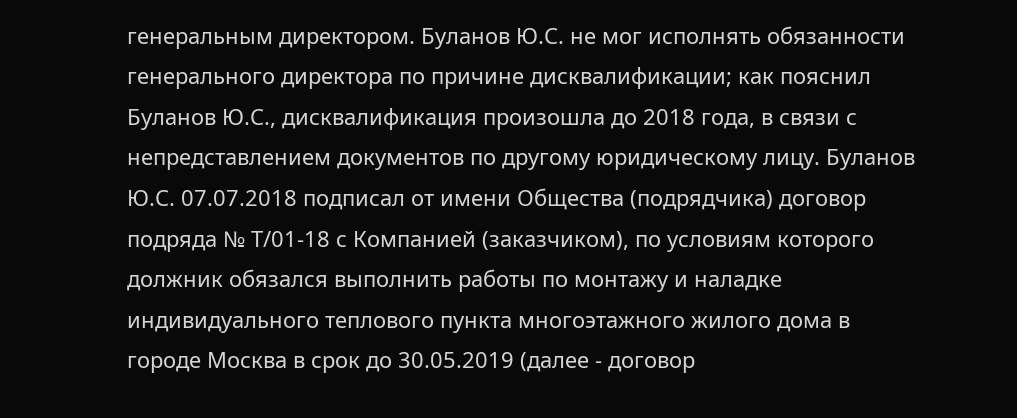генеральным директором. Буланов Ю.С. не мог исполнять обязанности генерального директора по причине дисквалификации; как пояснил Буланов Ю.С., дисквалификация произошла до 2018 года, в связи с непредставлением документов по другому юридическому лицу. Буланов Ю.С. 07.07.2018 подписал от имени Общества (подрядчика) договор подряда № Т/01-18 с Компанией (заказчиком), по условиям которого должник обязался выполнить работы по монтажу и наладке индивидуального теплового пункта многоэтажного жилого дома в городе Москва в срок до 30.05.2019 (далее - договор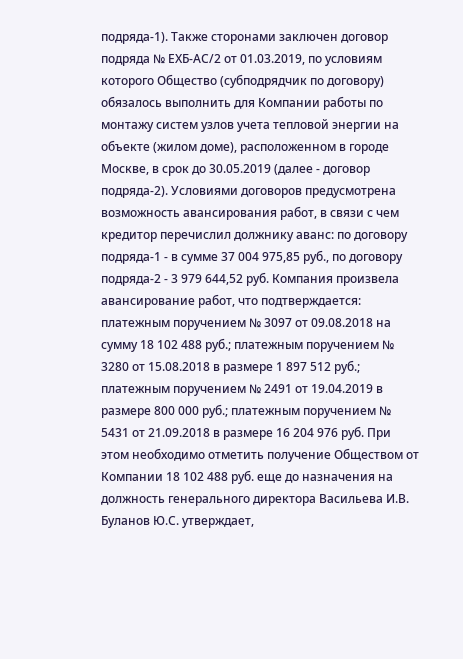подряда-1). Также сторонами заключен договор подряда № ЕХБ-АС/2 от 01.03.2019, по условиям которого Общество (субподрядчик по договору) обязалось выполнить для Компании работы по монтажу систем узлов учета тепловой энергии на объекте (жилом доме), расположенном в городе Москве, в срок до 30.05.2019 (далее - договор подряда-2). Условиями договоров предусмотрена возможность авансирования работ, в связи с чем кредитор перечислил должнику аванс: по договору подряда-1 - в сумме 37 004 975,85 руб., по договору подряда-2 - 3 979 644,52 руб. Компания произвела авансирование работ, что подтверждается: платежным поручением № 3097 от 09.08.2018 на сумму 18 102 488 руб.; платежным поручением № 3280 от 15.08.2018 в размере 1 897 512 руб.; платежным поручением № 2491 от 19.04.2019 в размере 800 000 руб.; платежным поручением № 5431 от 21.09.2018 в размере 16 204 976 руб. При этом необходимо отметить получение Обществом от Компании 18 102 488 руб. еще до назначения на должность генерального директора Васильева И.В. Буланов Ю.С. утверждает,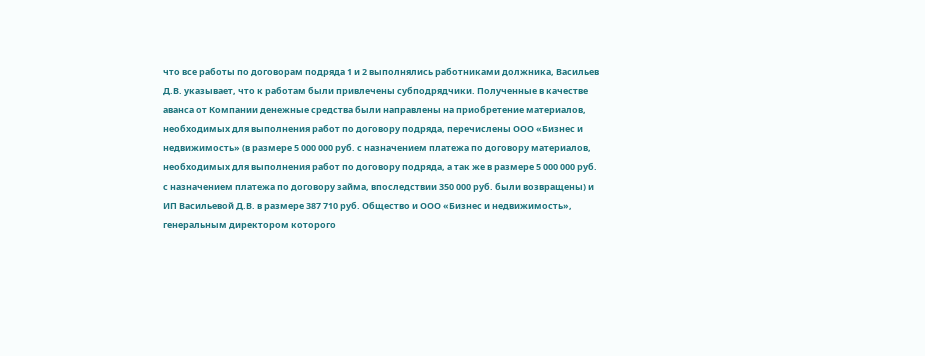что все работы по договорам подряда 1 и 2 выполнялись работниками должника, Васильев Д.В. указывает, что к работам были привлечены субподрядчики. Полученные в качестве аванса от Компании денежные средства были направлены на приобретение материалов, необходимых для выполнения работ по договору подряда, перечислены ООО «Бизнес и недвижимость» (в размере 5 000 000 руб. с назначением платежа по договору материалов, необходимых для выполнения работ по договору подряда, а так же в размере 5 000 000 руб. с назначением платежа по договору займа, впоследствии 350 000 руб. были возвращены) и ИП Васильевой Д.В. в размере 387 710 руб. Общество и ООО «Бизнес и недвижимость», генеральным директором которого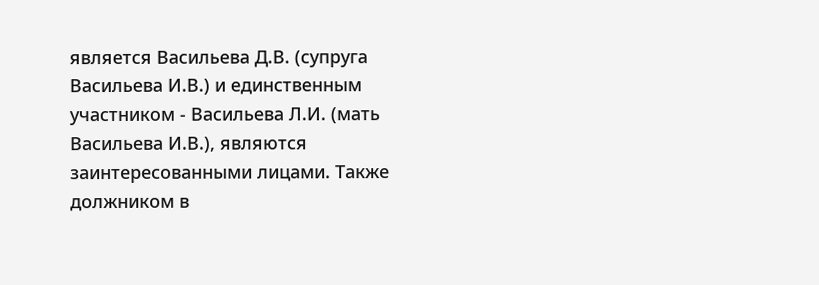является Васильева Д.В. (супруга Васильева И.В.) и единственным участником - Васильева Л.И. (мать Васильева И.В.), являются заинтересованными лицами. Также должником в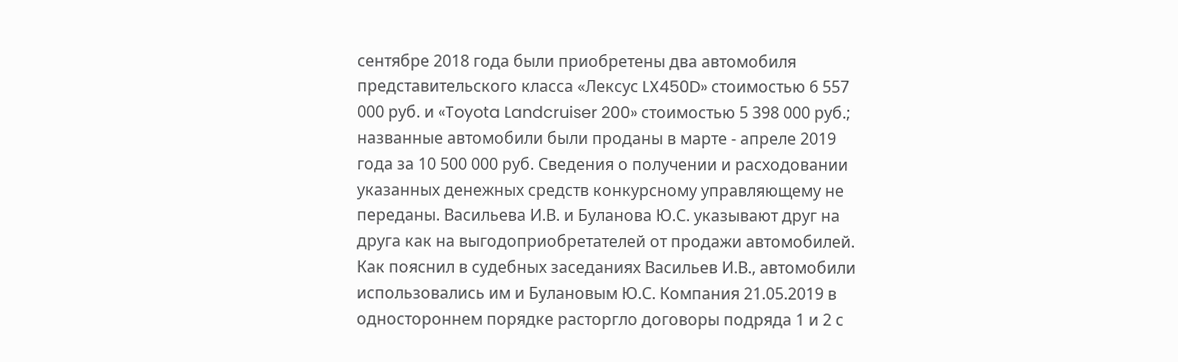сентябре 2018 года были приобретены два автомобиля представительского класса «Лексус LX450D» стоимостью 6 557 000 руб. и «Toyota Landcruiser 200» стоимостью 5 398 000 руб.; названные автомобили были проданы в марте - апреле 2019 года за 10 500 000 руб. Сведения о получении и расходовании указанных денежных средств конкурсному управляющему не переданы. Васильева И.В. и Буланова Ю.С. указывают друг на друга как на выгодоприобретателей от продажи автомобилей. Как пояснил в судебных заседаниях Васильев И.В., автомобили использовались им и Булановым Ю.С. Компания 21.05.2019 в одностороннем порядке расторгло договоры подряда 1 и 2 с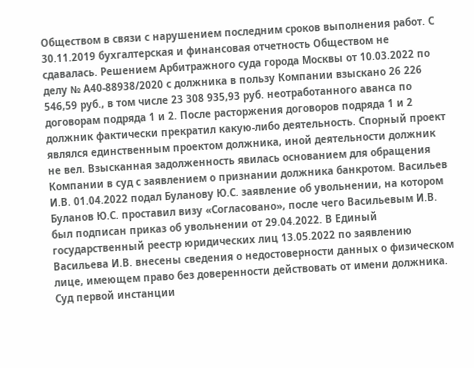Обществом в связи с нарушением последним сроков выполнения работ. С 30.11.2019 бухгалтерская и финансовая отчетность Обществом не сдавалась. Решением Арбитражного суда города Москвы от 10.03.2022 по делу № А40-88938/2020 с должника в пользу Компании взыскано 26 226 546,59 руб., в том числе 23 308 935,93 руб. неотработанного аванса по договорам подряда 1 и 2. После расторжения договоров подряда 1 и 2 должник фактически прекратил какую-либо деятельность. Спорный проект являлся единственным проектом должника, иной деятельности должник не вел. Взысканная задолженность явилась основанием для обращения Компании в суд с заявлением о признании должника банкротом. Васильев И.В. 01.04.2022 подал Буланову Ю.С. заявление об увольнении, на котором Буланов Ю.С. проставил визу «Согласовано», после чего Васильевым И.В. был подписан приказ об увольнении от 29.04.2022. В Единый государственный реестр юридических лиц 13.05.2022 по заявлению Васильева И.В. внесены сведения о недостоверности данных о физическом лице, имеющем право без доверенности действовать от имени должника. Суд первой инстанции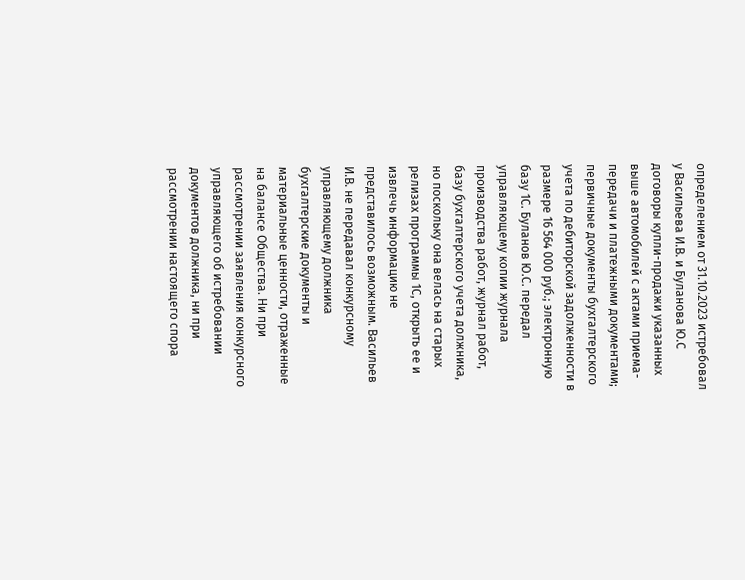определением от 31.10.2023 истребовал у Васильева И.В. и Буланова Ю.С договоры купли-продажи указанных выше автомобилей с актами приема-передачи и платежными документами; первичные документы бухгалтерского учета по дебиторской задолженности в размере 16 564 000 руб.; электронную базу 1С. Буланов Ю.С. передал управляющему копии журнала производства работ, журнал работ, базу бухгалтерского учета должника, но поскольку она велась на старых релизах программы 1С, открыть ее и извлечь информацию не представилось возможным. Васильев И.В. не передавал конкурсному управляющему должника бухгалтерские документы и материальные ценности, отраженные на балансе Общества. Ни при рассмотрении заявления конкурсного управляющего об истребовании документов должника, ни при рассмотрении настоящего спора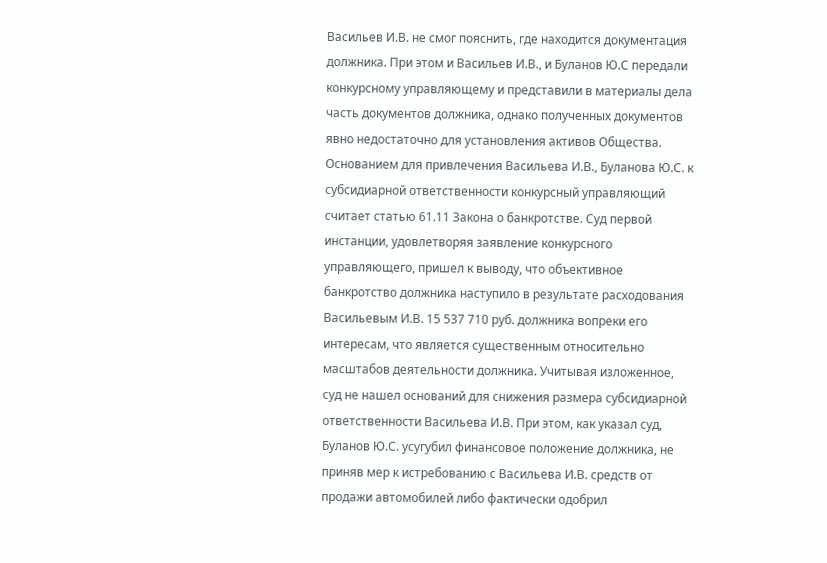Васильев И.В. не смог пояснить, где находится документация должника. При этом и Васильев И.В., и Буланов Ю.С передали конкурсному управляющему и представили в материалы дела часть документов должника, однако полученных документов явно недостаточно для установления активов Общества. Основанием для привлечения Васильева И.В., Буланова Ю.С. к субсидиарной ответственности конкурсный управляющий считает статью 61.11 Закона о банкротстве. Суд первой инстанции, удовлетворяя заявление конкурсного управляющего, пришел к выводу, что объективное банкротство должника наступило в результате расходования Васильевым И.В. 15 537 710 руб. должника вопреки его интересам, что является существенным относительно масштабов деятельности должника. Учитывая изложенное, суд не нашел оснований для снижения размера субсидиарной ответственности Васильева И.В. При этом, как указал суд, Буланов Ю.С. усугубил финансовое положение должника, не приняв мер к истребованию с Васильева И.В. средств от продажи автомобилей либо фактически одобрил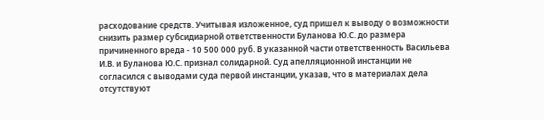расходование средств. Учитывая изложенное, суд пришел к выводу о возможности снизить размер субсидиарной ответственности Буланова Ю.С. до размера причиненного вреда - 10 500 000 руб. В указанной части ответственность Васильева И.В. и Буланова Ю.С. признал солидарной. Суд апелляционной инстанции не согласился с выводами суда первой инстанции, указав, что в материалах дела отсутствуют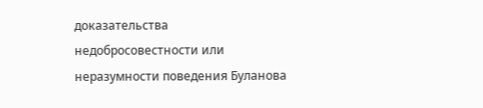доказательства недобросовестности или неразумности поведения Буланова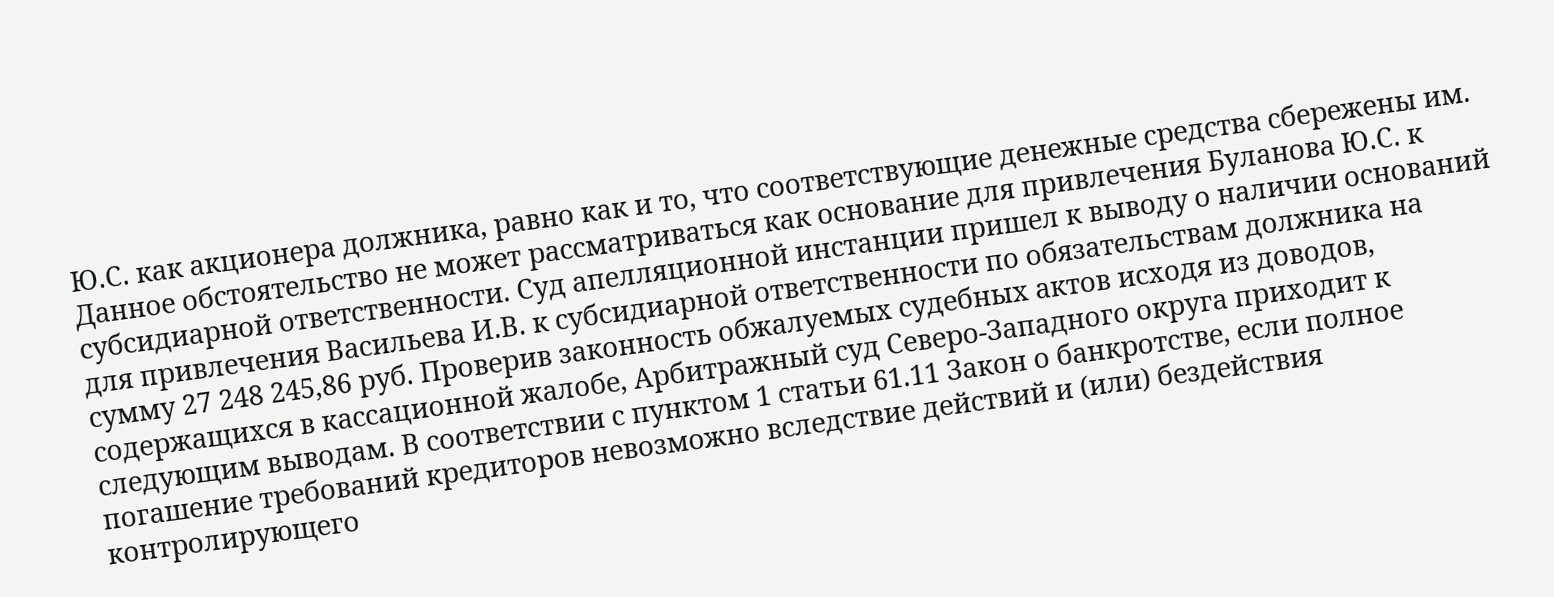Ю.С. как акционера должника, равно как и то, что соответствующие денежные средства сбережены им. Данное обстоятельство не может рассматриваться как основание для привлечения Буланова Ю.С. к субсидиарной ответственности. Суд апелляционной инстанции пришел к выводу о наличии оснований для привлечения Васильева И.В. к субсидиарной ответственности по обязательствам должника на сумму 27 248 245,86 руб. Проверив законность обжалуемых судебных актов исходя из доводов, содержащихся в кассационной жалобе, Арбитражный суд Северо-Западного округа приходит к следующим выводам. В соответствии с пунктом 1 статьи 61.11 Закон о банкротстве, если полное погашение требований кредиторов невозможно вследствие действий и (или) бездействия контролирующего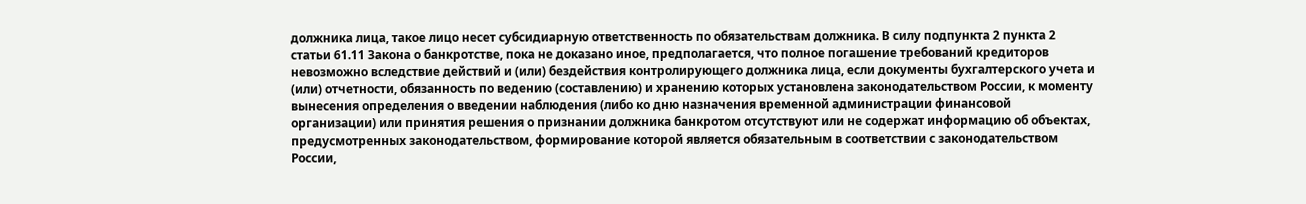должника лица, такое лицо несет субсидиарную ответственность по обязательствам должника. В силу подпункта 2 пункта 2 статьи 61.11 Закона о банкротстве, пока не доказано иное, предполагается, что полное погашение требований кредиторов невозможно вследствие действий и (или) бездействия контролирующего должника лица, если документы бухгалтерского учета и (или) отчетности, обязанность по ведению (составлению) и хранению которых установлена законодательством России, к моменту вынесения определения о введении наблюдения (либо ко дню назначения временной администрации финансовой организации) или принятия решения о признании должника банкротом отсутствуют или не содержат информацию об объектах, предусмотренных законодательством, формирование которой является обязательным в соответствии с законодательством России,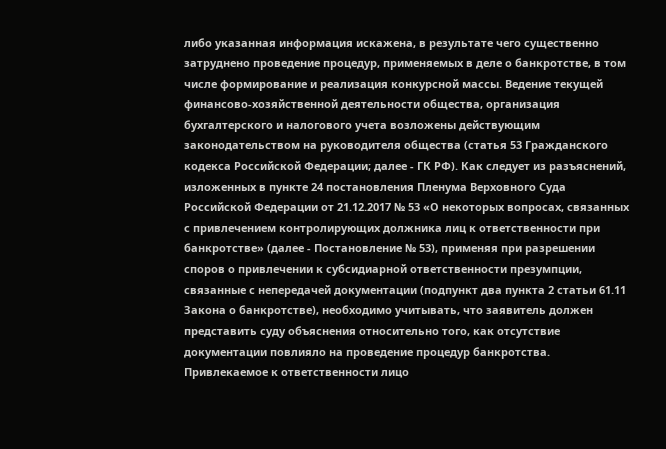либо указанная информация искажена, в результате чего существенно затруднено проведение процедур, применяемых в деле о банкротстве, в том числе формирование и реализация конкурсной массы. Ведение текущей финансово-хозяйственной деятельности общества, организация бухгалтерского и налогового учета возложены действующим законодательством на руководителя общества (статья 53 Гражданского кодекса Российской Федерации; далее - ГК РФ). Как следует из разъяснений, изложенных в пункте 24 постановления Пленума Верховного Суда Российской Федерации от 21.12.2017 № 53 «О некоторых вопросах, связанных с привлечением контролирующих должника лиц к ответственности при банкротстве» (далее - Постановление № 53), применяя при разрешении споров о привлечении к субсидиарной ответственности презумпции, связанные с непередачей документации (подпункт два пункта 2 статьи 61.11 Закона о банкротстве), необходимо учитывать, что заявитель должен представить суду объяснения относительно того, как отсутствие документации повлияло на проведение процедур банкротства. Привлекаемое к ответственности лицо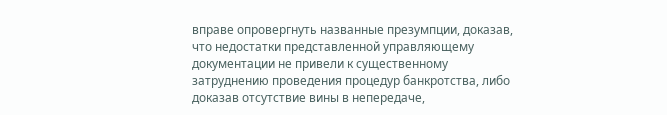вправе опровергнуть названные презумпции, доказав, что недостатки представленной управляющему документации не привели к существенному затруднению проведения процедур банкротства, либо доказав отсутствие вины в непередаче,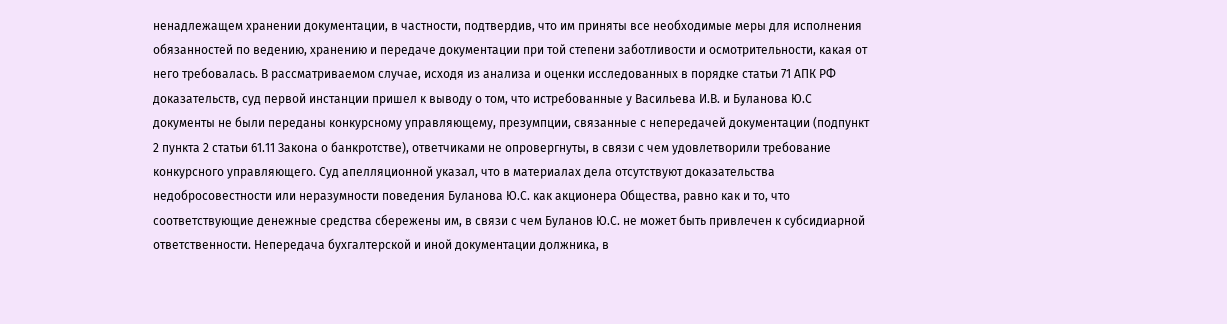ненадлежащем хранении документации, в частности, подтвердив, что им приняты все необходимые меры для исполнения обязанностей по ведению, хранению и передаче документации при той степени заботливости и осмотрительности, какая от него требовалась. В рассматриваемом случае, исходя из анализа и оценки исследованных в порядке статьи 71 АПК РФ доказательств, суд первой инстанции пришел к выводу о том, что истребованные у Васильева И.В. и Буланова Ю.С документы не были переданы конкурсному управляющему, презумпции, связанные с непередачей документации (подпункт 2 пункта 2 статьи 61.11 Закона о банкротстве), ответчиками не опровергнуты, в связи с чем удовлетворили требование конкурсного управляющего. Суд апелляционной указал, что в материалах дела отсутствуют доказательства недобросовестности или неразумности поведения Буланова Ю.С. как акционера Общества, равно как и то, что соответствующие денежные средства сбережены им, в связи с чем Буланов Ю.С. не может быть привлечен к субсидиарной ответственности. Непередача бухгалтерской и иной документации должника, в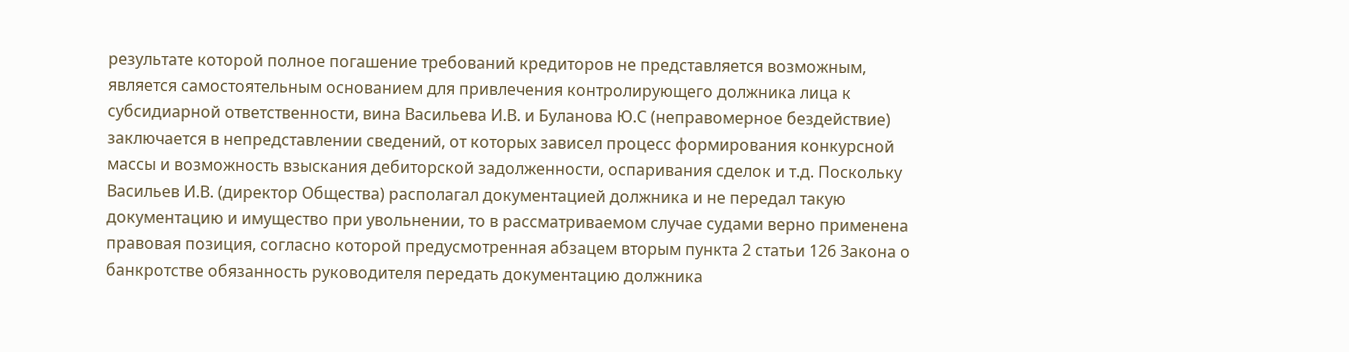результате которой полное погашение требований кредиторов не представляется возможным, является самостоятельным основанием для привлечения контролирующего должника лица к субсидиарной ответственности, вина Васильева И.В. и Буланова Ю.С (неправомерное бездействие) заключается в непредставлении сведений, от которых зависел процесс формирования конкурсной массы и возможность взыскания дебиторской задолженности, оспаривания сделок и т.д. Поскольку Васильев И.В. (директор Общества) располагал документацией должника и не передал такую документацию и имущество при увольнении, то в рассматриваемом случае судами верно применена правовая позиция, согласно которой предусмотренная абзацем вторым пункта 2 статьи 126 Закона о банкротстве обязанность руководителя передать документацию должника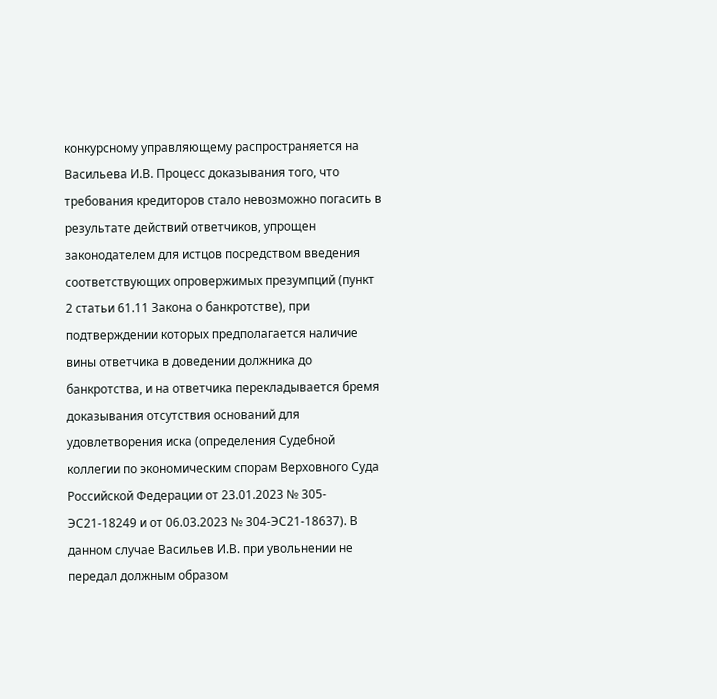конкурсному управляющему распространяется на Васильева И.В. Процесс доказывания того, что требования кредиторов стало невозможно погасить в результате действий ответчиков, упрощен законодателем для истцов посредством введения соответствующих опровержимых презумпций (пункт 2 статьи 61.11 Закона о банкротстве), при подтверждении которых предполагается наличие вины ответчика в доведении должника до банкротства, и на ответчика перекладывается бремя доказывания отсутствия оснований для удовлетворения иска (определения Судебной коллегии по экономическим спорам Верховного Суда Российской Федерации от 23.01.2023 № 305-ЭС21-18249 и от 06.03.2023 № 304-ЭС21-18637). В данном случае Васильев И.В. при увольнении не передал должным образом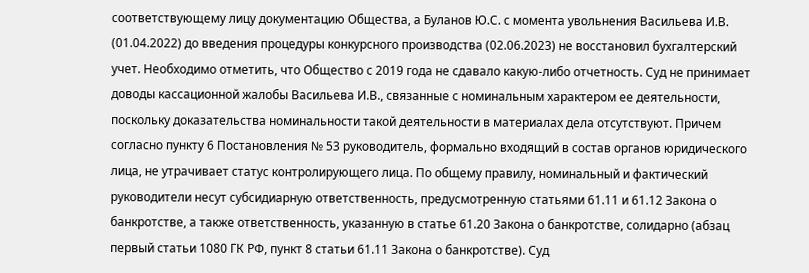соответствующему лицу документацию Общества, а Буланов Ю.С. с момента увольнения Васильева И.В. (01.04.2022) до введения процедуры конкурсного производства (02.06.2023) не восстановил бухгалтерский учет. Необходимо отметить, что Общество с 2019 года не сдавало какую-либо отчетность. Суд не принимает доводы кассационной жалобы Васильева И.В., связанные с номинальным характером ее деятельности, поскольку доказательства номинальности такой деятельности в материалах дела отсутствуют. Причем согласно пункту 6 Постановления № 53 руководитель, формально входящий в состав органов юридического лица, не утрачивает статус контролирующего лица. По общему правилу, номинальный и фактический руководители несут субсидиарную ответственность, предусмотренную статьями 61.11 и 61.12 Закона о банкротстве, а также ответственность, указанную в статье 61.20 Закона о банкротстве, солидарно (абзац первый статьи 1080 ГК РФ, пункт 8 статьи 61.11 Закона о банкротстве). Суд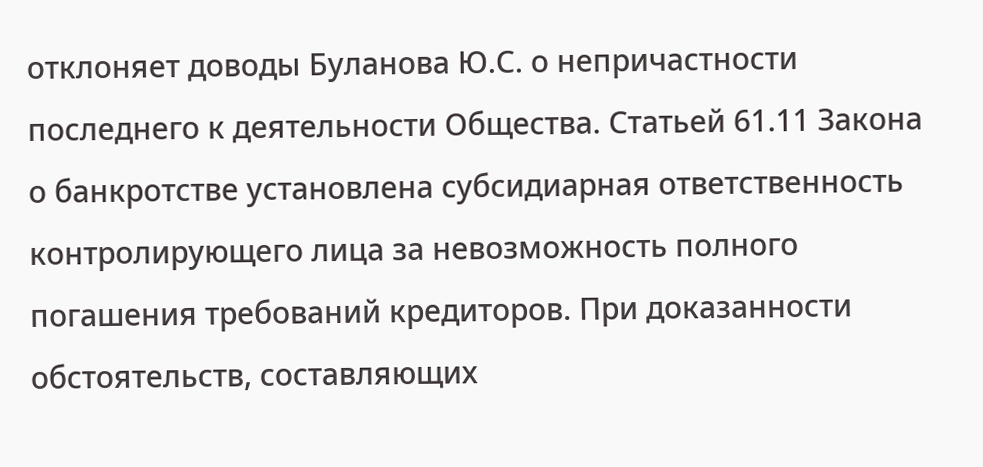отклоняет доводы Буланова Ю.С. о непричастности последнего к деятельности Общества. Статьей 61.11 Закона о банкротстве установлена субсидиарная ответственность контролирующего лица за невозможность полного погашения требований кредиторов. При доказанности обстоятельств, составляющих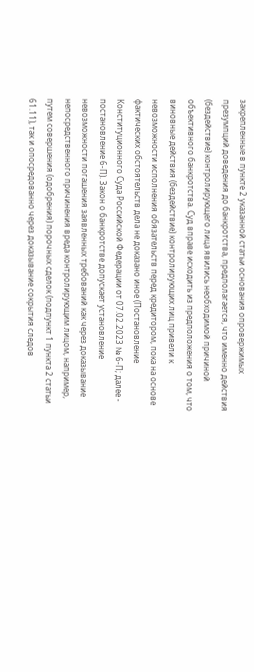закрепленные в пункте 2 указанной статьи основания опровержимых презумпций доведения до банкротства, предполагается, что именно действия (бездействие) контролирующего лица явились необходимой причиной объективного банкротства. Суд вправе исходить из предположения о том, что виновные действия (бездействие) контролирующих лиц привели к невозможности исполнения обязательств перед кредитором, пока на основе фактических обстоятельств дела не доказано иное (Постановление Конституционного Суда Российской Федерации от 07.02.2023 № 6-П; далее - постановление 6-П). Закон о банкротстве допускает установление невозможности погашения заявленных требований как через доказывание непосредственного причинения вреда контролирующим лицом, например, путем совершения (одобрения) порочных сделок (подпункт 1 пункта 2 статьи 61.11), так и опосредованно через доказывание сокрытия следов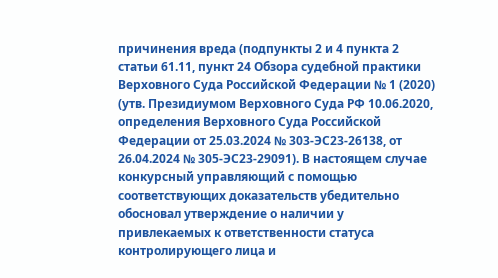причинения вреда (подпункты 2 и 4 пункта 2 статьи 61.11, пункт 24 Обзора судебной практики Верховного Суда Российской Федерации № 1 (2020) (утв. Президиумом Верховного Суда РФ 10.06.2020, определения Верховного Суда Российской Федерации от 25.03.2024 № 303-ЭС23-26138, от 26.04.2024 № 305-ЭС23-29091). В настоящем случае конкурсный управляющий с помощью соответствующих доказательств убедительно обосновал утверждение о наличии у привлекаемых к ответственности статуса контролирующего лица и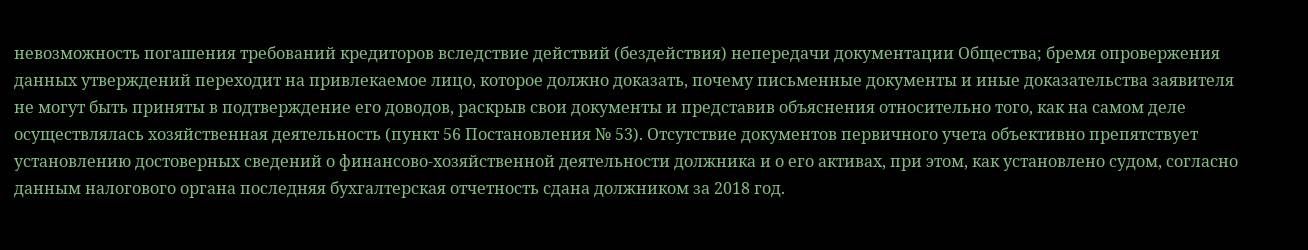невозможность погашения требований кредиторов вследствие действий (бездействия) непередачи документации Общества; бремя опровержения данных утверждений переходит на привлекаемое лицо, которое должно доказать, почему письменные документы и иные доказательства заявителя не могут быть приняты в подтверждение его доводов, раскрыв свои документы и представив объяснения относительно того, как на самом деле осуществлялась хозяйственная деятельность (пункт 56 Постановления № 53). Отсутствие документов первичного учета объективно препятствует установлению достоверных сведений о финансово-хозяйственной деятельности должника и о его активах, при этом, как установлено судом, согласно данным налогового органа последняя бухгалтерская отчетность сдана должником за 2018 год.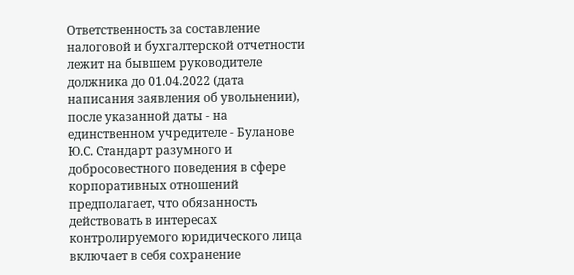Ответственность за составление налоговой и бухгалтерской отчетности лежит на бывшем руководителе должника до 01.04.2022 (дата написания заявления об увольнении), после указанной даты - на единственном учредителе - Буланове Ю.С. Стандарт разумного и добросовестного поведения в сфере корпоративных отношений предполагает, что обязанность действовать в интересах контролируемого юридического лица включает в себя сохранение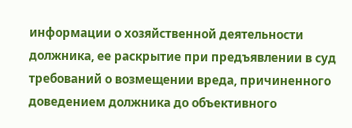информации о хозяйственной деятельности должника, ее раскрытие при предъявлении в суд требований о возмещении вреда, причиненного доведением должника до объективного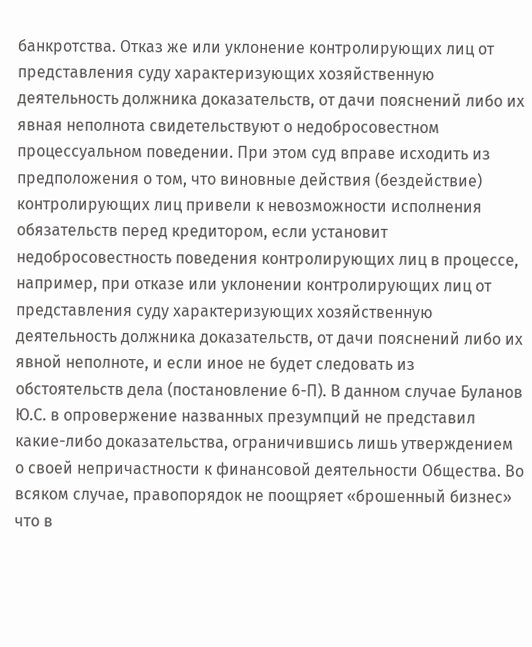банкротства. Отказ же или уклонение контролирующих лиц от представления суду характеризующих хозяйственную деятельность должника доказательств, от дачи пояснений либо их явная неполнота свидетельствуют о недобросовестном процессуальном поведении. При этом суд вправе исходить из предположения о том, что виновные действия (бездействие) контролирующих лиц привели к невозможности исполнения обязательств перед кредитором, если установит недобросовестность поведения контролирующих лиц в процессе, например, при отказе или уклонении контролирующих лиц от представления суду характеризующих хозяйственную деятельность должника доказательств, от дачи пояснений либо их явной неполноте, и если иное не будет следовать из обстоятельств дела (постановление 6-П). В данном случае Буланов Ю.С. в опровержение названных презумпций не представил какие-либо доказательства, ограничившись лишь утверждением о своей непричастности к финансовой деятельности Общества. Во всяком случае, правопорядок не поощряет «брошенный бизнес» что в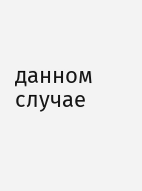данном случае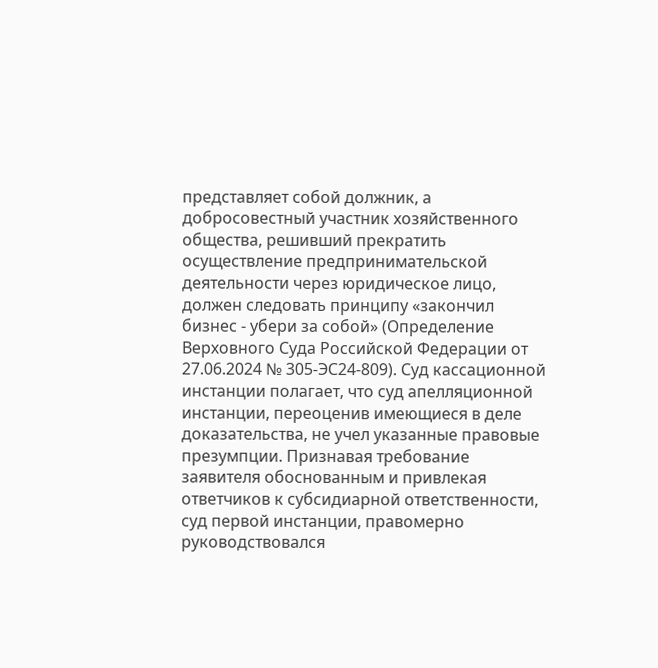представляет собой должник, а добросовестный участник хозяйственного общества, решивший прекратить осуществление предпринимательской деятельности через юридическое лицо, должен следовать принципу «закончил бизнес - убери за собой» (Определение Верховного Суда Российской Федерации от 27.06.2024 № 305-ЭС24-809). Суд кассационной инстанции полагает, что суд апелляционной инстанции, переоценив имеющиеся в деле доказательства, не учел указанные правовые презумпции. Признавая требование заявителя обоснованным и привлекая ответчиков к субсидиарной ответственности, суд первой инстанции, правомерно руководствовался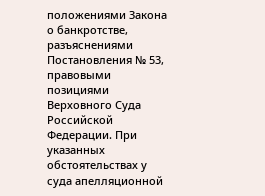положениями Закона о банкротстве, разъяснениями Постановления № 53, правовыми позициями Верховного Суда Российской Федерации. При указанных обстоятельствах у суда апелляционной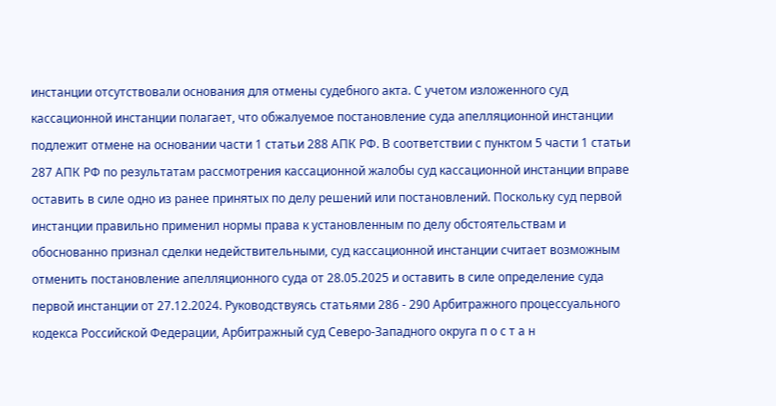инстанции отсутствовали основания для отмены судебного акта. С учетом изложенного суд кассационной инстанции полагает, что обжалуемое постановление суда апелляционной инстанции подлежит отмене на основании части 1 статьи 288 АПК РФ. В соответствии с пунктом 5 части 1 статьи 287 АПК РФ по результатам рассмотрения кассационной жалобы суд кассационной инстанции вправе оставить в силе одно из ранее принятых по делу решений или постановлений. Поскольку суд первой инстанции правильно применил нормы права к установленным по делу обстоятельствам и обоснованно признал сделки недействительными, суд кассационной инстанции считает возможным отменить постановление апелляционного суда от 28.05.2025 и оставить в силе определение суда первой инстанции от 27.12.2024. Руководствуясь статьями 286 - 290 Арбитражного процессуального кодекса Российской Федерации, Арбитражный суд Северо-Западного округа п о с т а н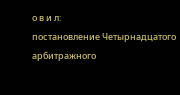о в и л:
постановление Четырнадцатого арбитражного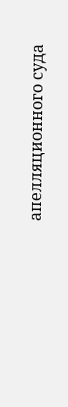апелляционного суда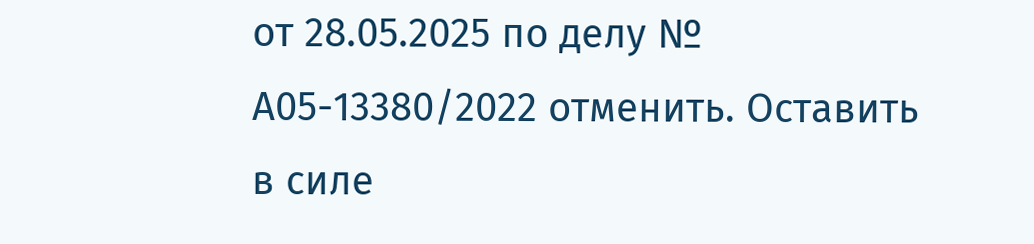от 28.05.2025 по делу № А05-13380/2022 отменить. Оставить в силе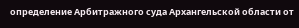определение Арбитражного суда Архангельской области от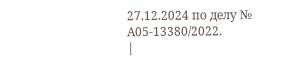27.12.2024 по делу № А05-13380/2022.
|